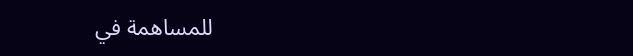للمساهمة في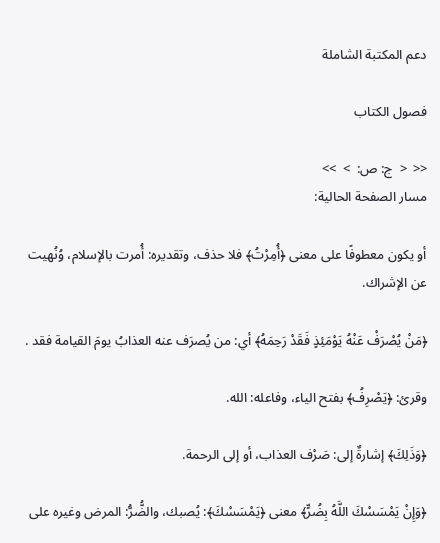دعم المكتبة الشاملة

فصول الكتاب

<<  <  ج: ص:  >  >>
مسار الصفحة الحالية:

أو يكون معطوفًا على معنى ﴿أُمِرْتُ﴾ فلا حذف، وتقديره: أُمرت بالإسلام، وُنُهيت عن الإشراك.

﴿مَنْ يُصْرَفْ عَنْهُ يَوْمَئِذٍ فَقَدْ رَحِمَهُ﴾ أي: من يُصرَف عنه العذابُ يومَ القيامة فقد .

وقرئ: ﴿يَصْرِفُ﴾ بفتح الياء، وفاعله: الله.

﴿وَذَلِكَ﴾ إشارةٌ إلى: صَرْف العذاب، أو إلى الرحمة.

﴿وَإِنْ يَمْسَسْكَ اللَّهُ بِضُرٍّ﴾ معنى ﴿يَمْسَسْكَ﴾: يُصبك، والضُّرُّ: المرض وغيره على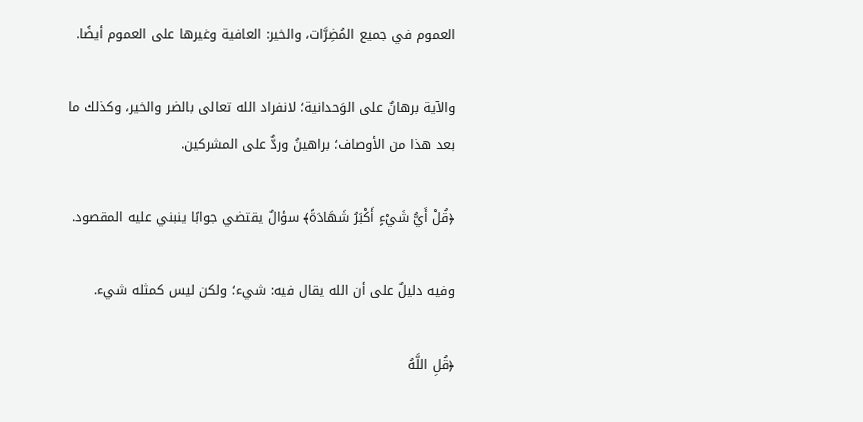العموم في جميع المُضِرَّات، والخير: العافية وغيرها على العموم أيضًا.

والآية برهانٌ على الوَحدانية؛ لانفراد الله تعالى بالضر والخير، وكذلك ما بعد هذا من الأوصاف؛ براهينُ وردٌّ على المشركين.

﴿قُلْ أَيُّ شَيْءٍ أَكْبَرُ شَهَادَةً﴾ سؤالٌ يقتضي جوابًا ينبني عليه المقصود.

وفيه دليلٌ على أن الله يقال فيه: شيء؛ ولكن ليس كمثله شيء.

﴿قُلِ اللَّهُ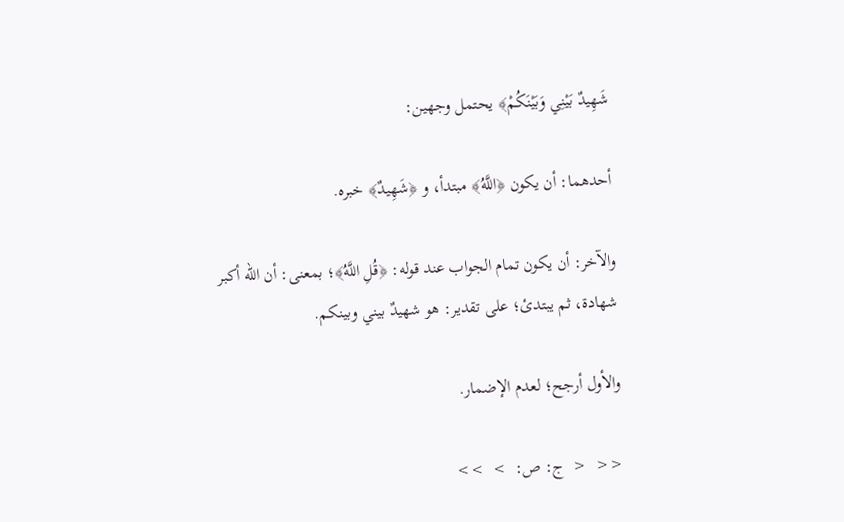شَهِيدٌ بَيْنِي وَبَيْنَكُمْ﴾ يحتمل وجهين:

أحدهما: أن يكون ﴿اللَّهُ﴾ مبتدأ، و ﴿شَهِيدٌ﴾ خبره.

والآخر: أن يكون تمام الجواب عند قوله: ﴿قُلِ اللَّهُ﴾؛ بمعنى: أن الله أكبر شهادة، ثم يبتدئ؛ على تقدير: هو شهيدٌ بيني وبينكم.

والأول أرجح؛ لعدم الإضمار.

<<  <  ج: ص:  >  >>